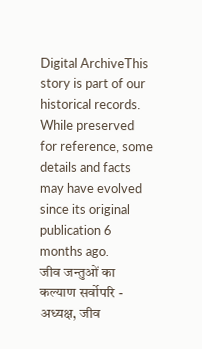Digital ArchiveThis story is part of our historical records. While preserved for reference, some details and facts may have evolved since its original publication 6 months ago.
जीव जन्तुओं का कल्याण सर्वोपरि - अध्यक्ष, जीव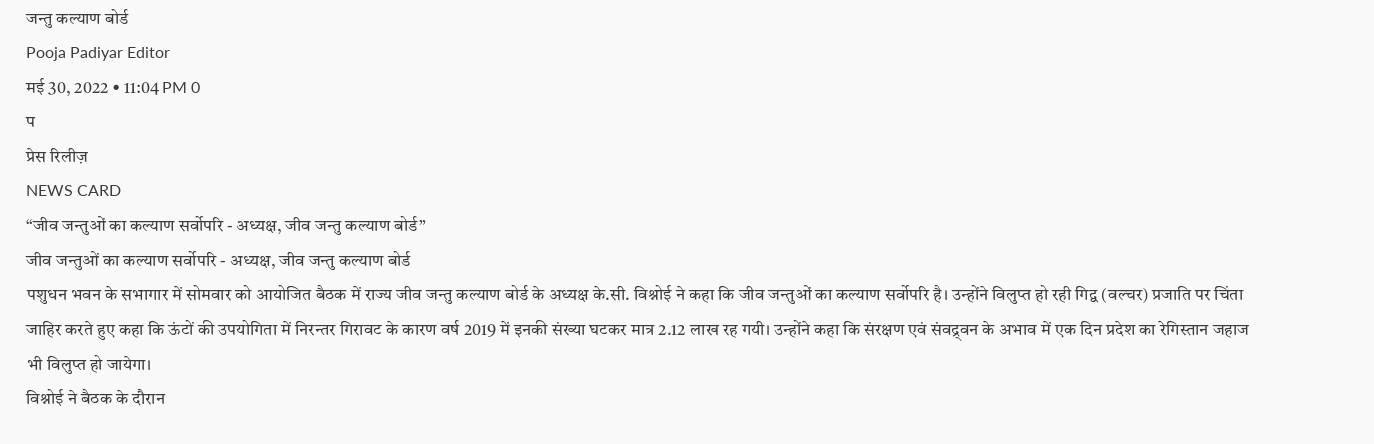जन्तु कल्याण बोर्ड
Pooja Padiyar Editor
मई 30, 2022 • 11:04 PM 0
प
प्रेस रिलीज़
NEWS CARD
“जीव जन्तुओं का कल्याण सर्वोपरि - अध्यक्ष, जीव जन्तु कल्याण बोर्ड”
जीव जन्तुओं का कल्याण सर्वोपरि - अध्यक्ष, जीव जन्तु कल्याण बोर्ड
पशुधन भवन के सभागार में सोमवार को आयोजित बैठक में राज्य जीव जन्तु कल्याण बोर्ड के अध्यक्ष के.सी. विश्नोई ने कहा कि जीव जन्तुओं का कल्याण सर्वोपरि है। उन्होंने विलुप्त हो रही गिद्व (वल्चर) प्रजाति पर चिंता जाहिर करते हुए कहा कि ऊंटों की उपयोगिता में निरन्तर गिरावट के कारण वर्ष 2019 में इनकी संख्या घटकर मात्र 2.12 लाख रह गयी। उन्होंने कहा कि संरक्षण एवं संवद्र्वन के अभाव में एक दिन प्रदेश का रेगिस्तान जहाज भी विलुप्त हो जायेगा।
विश्नोई ने बैठक के दौरान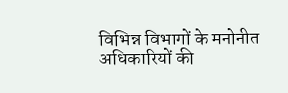विभिन्न विभागों के मनोनीत अधिकारियों की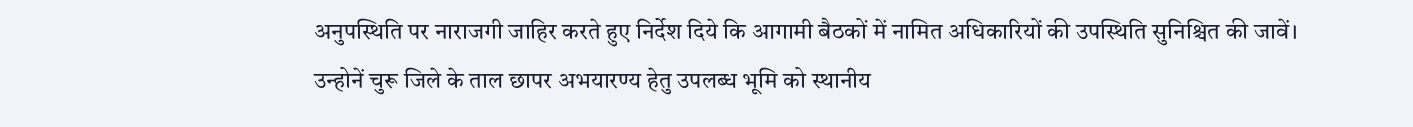अनुपस्थिति पर नाराजगी जाहिर करते हुए निर्देश दिये कि आगामी बैठकों में नामित अधिकारियों की उपस्थिति सुनिश्चित की जावें। उन्होनें चुरू जिले के ताल छापर अभयारण्य हेतु उपलब्ध भूमि को स्थानीय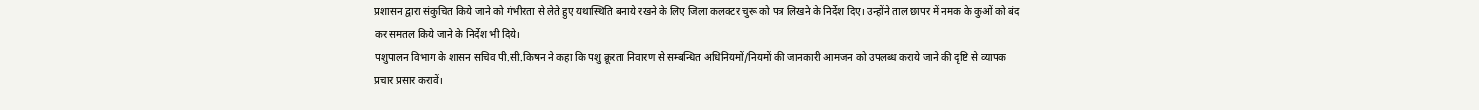प्रशासन द्वारा संकुचित किये जाने को गंभीरता से लेते हुए यथास्थिति बनाये रखने के लिए जिला कलक्टर चुरू को पत्र लिखने के निर्देश दिए। उन्होंने ताल छापर में नमक के कुओं को बंद कर समतल किये जाने के निर्देश भी दिये।
पशुपालन विभाग के शासन सचिव पी.सी.किषन ने कहा कि पशु क्रूरता निवारण से सम्बन्धित अधिनियमों/नियमों की जानकारी आमजन को उपलब्ध कराये जाने की दृष्टि से व्यापक प्रचार प्रसार करावें।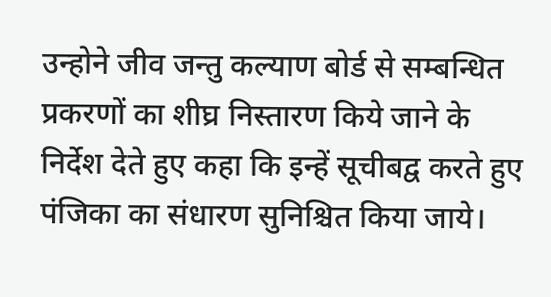उन्होने जीव जन्तु कल्याण बोर्ड से सम्बन्धित प्रकरणों का शीघ्र निस्तारण किये जाने के निर्देश देते हुए कहा कि इन्हें सूचीबद्व करते हुए पंजिका का संधारण सुनिश्चित किया जाये।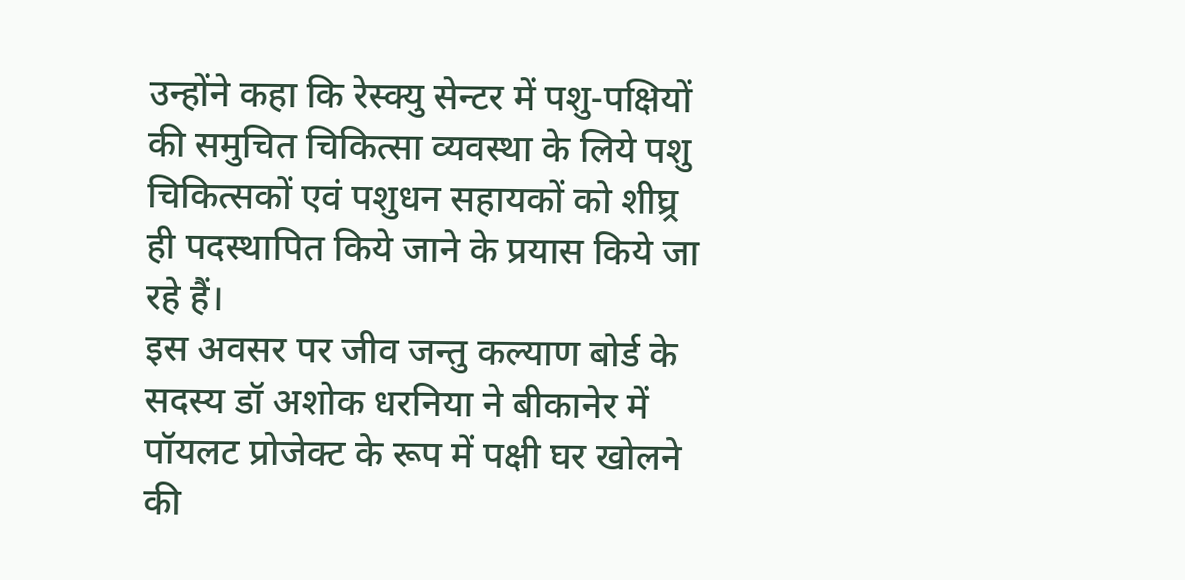उन्होंने कहा कि रेस्क्यु सेन्टर में पशु-पक्षियों की समुचित चिकित्सा व्यवस्था के लिये पशु चिकित्सकों एवं पशुधन सहायकों को शीघ्र्र ही पदस्थापित किये जाने के प्रयास किये जा रहे हैं।
इस अवसर पर जीव जन्तु कल्याण बोर्ड के सदस्य डॉ अशोक धरनिया ने बीकानेर में पॉयलट प्रोजेक्ट के रूप में पक्षी घर खोलने की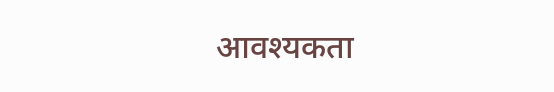आवश्यकता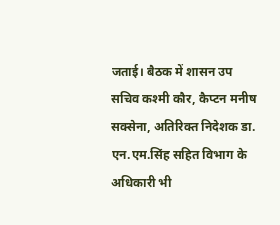जताई। बैठक में शासन उप सचिव कश्मी कौर, कैप्टन मनीष सक्सेना, अतिरिक्त निदेशक डा. एन.एम.सिंह सहित विभाग के अधिकारी भी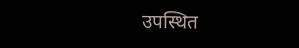उपस्थित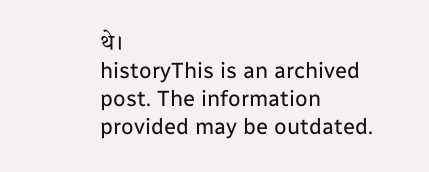थे।
historyThis is an archived post. The information provided may be outdated.